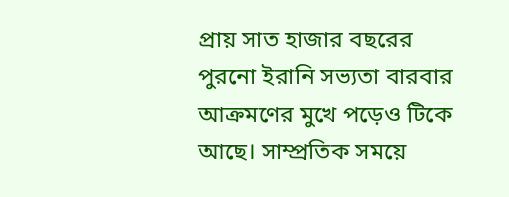প্রায় সাত হাজার বছরের পুরনো ইরানি সভ্যতা বারবার আক্রমণের মুখে পড়েও টিকে আছে। সাম্প্রতিক সময়ে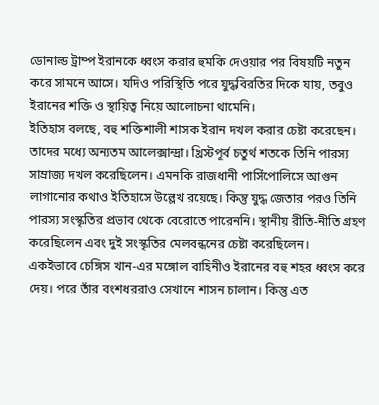ডোনাল্ড ট্রাম্প ইরানকে ধ্বংস করার হুমকি দেওয়ার পর বিষয়টি নতুন করে সামনে আসে। যদিও পরিস্থিতি পরে যুদ্ধবিরতির দিকে যায়, তবুও ইরানের শক্তি ও স্থায়িত্ব নিয়ে আলোচনা থামেনি।
ইতিহাস বলছে, বহু শক্তিশালী শাসক ইরান দখল করার চেষ্টা করেছেন। তাদের মধ্যে অন্যতম আলেক্সান্দ্রা। খ্রিস্টপূর্ব চতুর্থ শতকে তিনি পারস্য সাম্রাজ্য দখল করেছিলেন। এমনকি রাজধানী পার্সিপোলিসে আগুন লাগানোর কথাও ইতিহাসে উল্লেখ রয়েছে। কিন্তু যুদ্ধ জেতার পরও তিনি পারস্য সংস্কৃতির প্রভাব থেকে বেরোতে পারেননি। স্থানীয় রীতি-নীতি গ্রহণ করেছিলেন এবং দুই সংস্কৃতির মেলবন্ধনের চেষ্টা করেছিলেন।
একইভাবে চেঙ্গিস খান-এর মঙ্গোল বাহিনীও ইরানের বহু শহর ধ্বংস করে দেয়। পরে তাঁর বংশধররাও সেখানে শাসন চালান। কিন্তু এত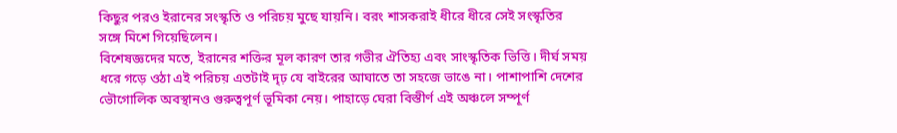কিছুর পরও ইরানের সংস্কৃতি ও পরিচয় মুছে যায়নি। বরং শাসকরাই ধীরে ধীরে সেই সংস্কৃতির সঙ্গে মিশে গিয়েছিলেন।
বিশেষজ্ঞদের মতে, ইরানের শক্তির মূল কারণ তার গভীর ঐতিহ্য এবং সাংস্কৃতিক ভিত্তি। দীর্ঘ সময় ধরে গড়ে ওঠা এই পরিচয় এতটাই দৃঢ় যে বাইরের আঘাতে তা সহজে ভাঙে না। পাশাপাশি দেশের ভৌগোলিক অবস্থানও গুরুত্বপূর্ণ ভূমিকা নেয়। পাহাড়ে ঘেরা বিস্তীর্ণ এই অঞ্চলে সম্পূর্ণ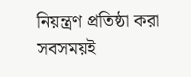নিয়ন্ত্রণ প্রতিষ্ঠা করা সবসময়ই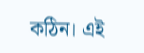কঠিন। এই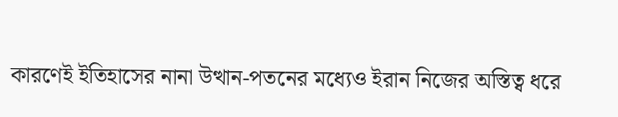কারণেই ইতিহাসের নানা উত্থান-পতনের মধ্যেও ইরান নিজের অস্তিত্ব ধরে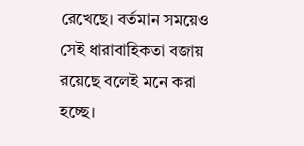রেখেছে। বর্তমান সময়েও সেই ধারাবাহিকতা বজায় রয়েছে বলেই মনে করা হচ্ছে।